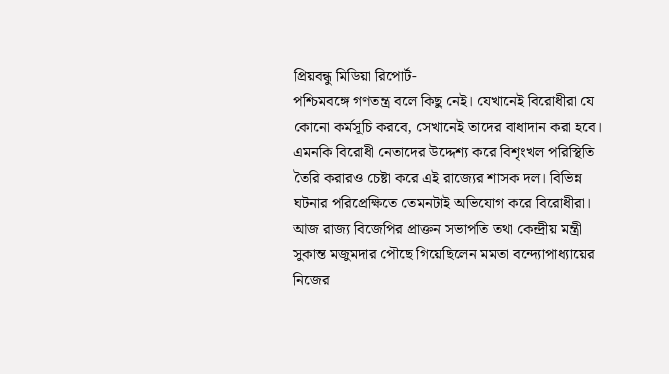প্রিয়বন্ধু মিডিয়া রিপোর্ট-
পশ্চিমবঙ্গে গণতন্ত্র বলে কিছু নেই। যেখানেই বিরোধীরা যে কোনো কর্মসূচি করবে, সেখানেই তাদের বাধাদান করা হবে‌। এমনকি বিরোধী নেতাদের উদ্দেশ্য করে বিশৃংখল পরিস্থিতি তৈরি করারও চেষ্টা করে এই রাজ্যের শাসক দল। বিভিন্ন ঘটনার পরিপ্রেক্ষিতে তেমনটাই অভিযোগ করে বিরোধীরা। আজ রাজ্য বিজেপির প্রাক্তন সভাপতি তথা কেন্দ্রীয় মন্ত্রী সুকান্ত মজুমদার পৌছে গিয়েছিলেন মমতা বন্দ্যোপাধ্যায়ের নিজের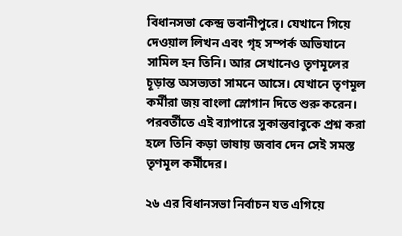বিধানসভা কেন্দ্র ভবানীপুরে। যেখানে গিয়ে দেওয়াল লিখন এবং গৃহ সম্পর্ক অভিযানে সামিল হন তিনি। আর সেখানেও তৃণমূলের চূড়ান্ত অসভ্যতা সামনে আসে। যেখানে তৃণমূল কর্মীরা জয় বাংলা স্লোগান দিতে শুরু করেন। পরবর্তীতে এই ব্যাপারে সুকান্তবাবুকে প্রশ্ন করা হলে তিনি কড়া ভাষায় জবাব দেন সেই সমস্ত তৃণমূল কর্মীদের।

২৬ এর বিধানসভা নির্বাচন যত এগিয়ে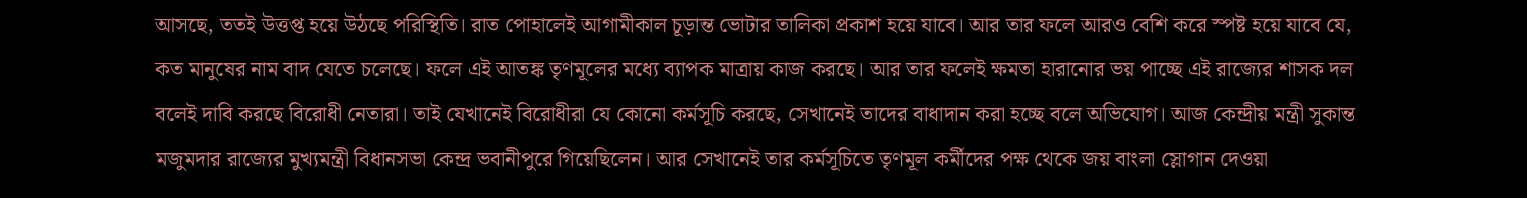আসছে, ততই উত্তপ্ত হয়ে উঠছে পরিস্থিতি। রাত পোহালেই আগামীকাল চূড়ান্ত ভোটার তালিকা প্রকাশ হয়ে যাবে। আর তার ফলে আরও বেশি করে স্পষ্ট হয়ে যাবে যে, কত মানুষের নাম বাদ যেতে চলেছে। ফলে এই আতঙ্ক তৃণমূলের মধ্যে ব্যাপক মাত্রায় কাজ করছে। আর তার ফলেই ক্ষমতা হারানোর ভয় পাচ্ছে এই রাজ্যের শাসক দল বলেই দাবি করছে বিরোধী নেতারা। তাই যেখানেই বিরোধীরা যে কোনো কর্মসূচি করছে, সেখানেই তাদের বাধাদান করা হচ্ছে বলে অভিযোগ। আজ কেন্দ্রীয় মন্ত্রী সুকান্ত মজুমদার রাজ্যের মুখ্যমন্ত্রী বিধানসভা কেন্দ্র ভবানীপুরে গিয়েছিলেন। আর সেখানেই তার কর্মসূচিতে তৃণমূল কর্মীদের পক্ষ থেকে জয় বাংলা স্লোগান দেওয়া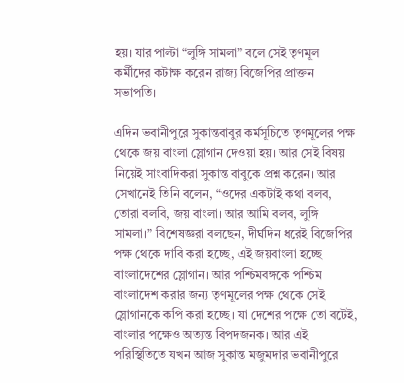হয়। যার পাল্টা “লুঙ্গি সামলা” বলে সেই তৃণমূল কর্মীদের কটাক্ষ করেন রাজ্য বিজেপির প্রাক্তন সভাপতি। ‌

এদিন ভবানীপুরে সুকান্তবাবুর কর্মসূচিতে তৃণমূলের পক্ষ থেকে জয় বাংলা স্লোগান দেওয়া হয়। আর সেই বিষয় নিয়েই সাংবাদিকরা সুকান্ত বাবুকে প্রশ্ন করেন। আর সেখানেই তিনি বলেন, “ওদের একটাই কথা বলব, তোরা বলবি, জয় বাংলা। আর আমি বলব, লুঙ্গি সামলা।” বিশেষজ্ঞরা বলছেন, দীর্ঘদিন ধরেই বিজেপির পক্ষ থেকে দাবি করা হচ্ছে, এই জয়বাংলা হচ্ছে বাংলাদেশের স্লোগান। আর পশ্চিমবঙ্গকে পশ্চিম বাংলাদেশ করার জন্য তৃণমূলের পক্ষ থেকে সেই স্লোগানকে কপি করা হচ্ছে। যা দেশের পক্ষে তো বটেই, বাংলার পক্ষেও অত্যন্ত বিপদজনক। আর এই পরিস্থিতিতে যখন আজ সুকান্ত মজুমদার ভবানীপুরে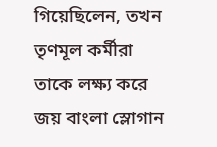গিয়েছিলেন, তখন তৃণমূল কর্মীরা তাকে লক্ষ্য করে জয় বাংলা স্লোগান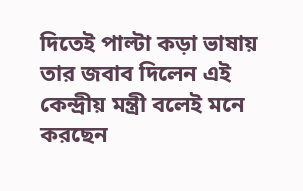দিতেই পাল্টা কড়া ভাষায় তার জবাব দিলেন এই কেন্দ্রীয় মন্ত্রী বলেই মনে করছেন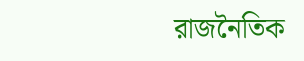রাজনৈতিক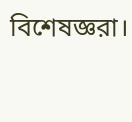বিশেষজ্ঞরা।